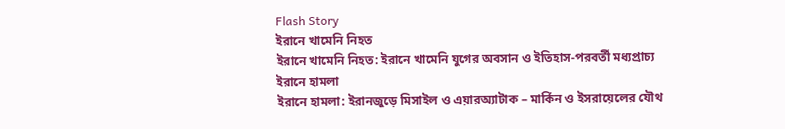Flash Story
ইরানে খামেনি নিহত
ইরানে খামেনি নিহত: ইরানে খামেনি যুগের অবসান ও ইতিহাস-পরবর্তী মধ্যপ্রাচ্য
ইরানে হামলা
ইরানে হামলা: ইরানজুড়ে মিসাইল ও এয়ারঅ্যাটাক – মার্কিন ও ইসরায়েলের যৌথ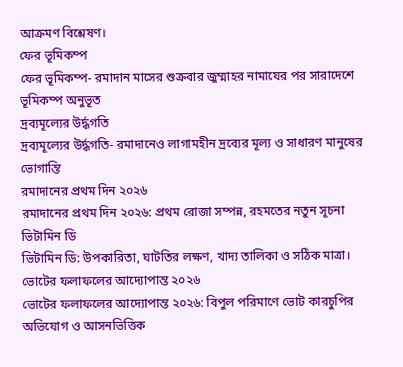আক্রমণ বিশ্লেষণ।
ফের ভূমিকম্প
ফের ভূমিকম্প- রমাদান মাসের শুক্রবার জুম্মাহর নামাযের পর সারাদেশে ভূমিকম্প অনুভূত
দ্রব্যমূল্যের উর্দ্ধগতি
দ্রব্যমূল্যের উর্দ্ধগতি- রমাদানেও লাগামহীন দ্রব্যের মূল্য ও সাধারণ মানুষের ভোগান্তি
রমাদানের প্রথম দিন ২০২৬
রমাদানের প্রথম দিন ২০২৬: প্রথম রোজা সম্পন্ন, রহমতের নতুন সূচনা
ভিটামিন ডি
ভিটামিন ডি: উপকারিতা, ঘাটতির লক্ষণ, খাদ্য তালিকা ও সঠিক মাত্রা।
ভোটের ফলাফলের আদ্যোপান্ত ২০২৬
ভোটের ফলাফলের আদ্যোপান্ত ২০২৬: বিপুল পরিমাণে ভোট কারচুপির অভিযোগ ও আসনভিত্তিক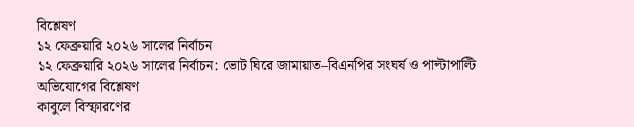বিশ্লেষণ
১২ ফেব্রুয়ারি ২০২৬ সালের নির্বাচন
১২ ফেব্রুয়ারি ২০২৬ সালের নির্বাচন: ভোট ঘিরে জামায়াত–বিএনপির সংঘর্ষ ও পাল্টাপাল্টি অভিযোগের বিশ্লেষণ
কাবুলে বিস্ফারণের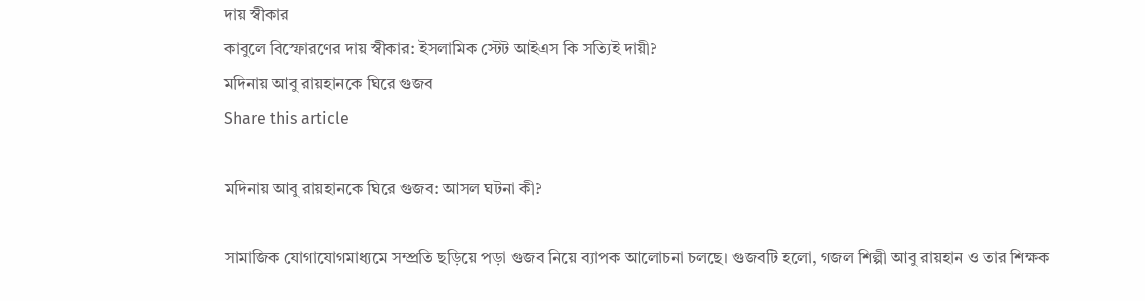দায় স্বীকার
কাবুলে বিস্ফোরণের দায় স্বীকার: ইসলামিক স্টেট আইএস কি সত্যিই দায়ী?
মদিনায় আবু রায়হানকে ঘিরে গুজব
Share this article

মদিনায় আবু রায়হানকে ঘিরে গুজব: আসল ঘটনা কী?

সামাজিক যোগাযোগমাধ্যমে সম্প্রতি ছড়িয়ে পড়া গুজব নিয়ে ব্যাপক আলোচনা চলছে। গুজবটি হলো, গজল শিল্পী আবু রায়হান ও তার শিক্ষক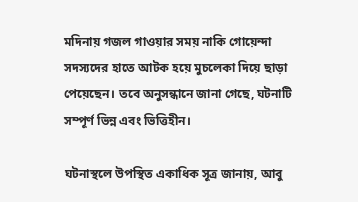মদিনায় গজল গাওয়ার সময় নাকি গোয়েন্দা সদস্যদের হাতে আটক হয়ে মুচলেকা দিয়ে ছাড়া পেয়েছেন। তবে অনুসন্ধানে জানা গেছে, ঘটনাটি সম্পূর্ণ ভিন্ন এবং ভিত্তিহীন।

ঘটনাস্থলে উপস্থিত একাধিক সূত্র জানায়, আবু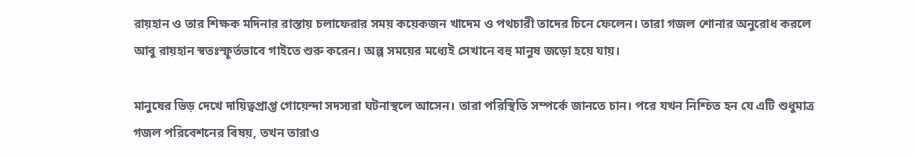রায়হান ও তার শিক্ষক মদিনার রাস্তায় চলাফেরার সময় কয়েকজন খাদেম ও পথচারী তাদের চিনে ফেলেন। তারা গজল শোনার অনুরোধ করলে আবু রায়হান স্বতঃস্ফূর্তভাবে গাইতে শুরু করেন। অল্প সময়ের মধ্যেই সেখানে বহু মানুষ জড়ো হয়ে যায়।

মানুষের ভিড় দেখে দায়িত্বপ্রাপ্ত গোয়েন্দা সদস্যরা ঘটনাস্থলে আসেন। তারা পরিস্থিতি সম্পর্কে জানতে চান। পরে যখন নিশ্চিত হন যে এটি শুধুমাত্র গজল পরিবেশনের বিষয়, তখন তারাও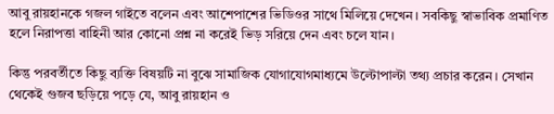আবু রায়হানকে গজল গাইতে বলেন এবং আশেপাশের ভিডিওর সাথে মিলিয়ে দেখেন। সবকিছু স্বাভাবিক প্রমাণিত হলে নিরাপত্তা বাহিনী আর কোনো প্রশ্ন না করেই ভিড় সরিয়ে দেন এবং চলে যান।

কিন্তু পরবর্তীতে কিছু ব্যক্তি বিষয়টি না বুঝে সামাজিক যোগাযোগমাধ্যমে উল্টোপাল্টা তথ্য প্রচার করেন। সেখান থেকেই গুজব ছড়িয়ে পড়ে যে, আবু রায়হান ও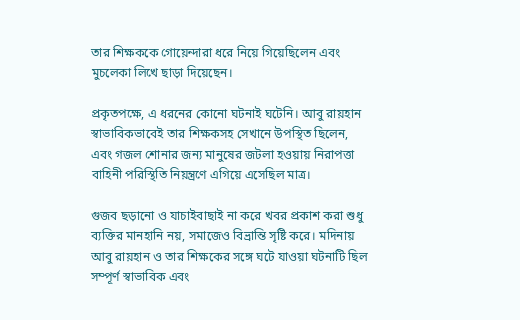তার শিক্ষককে গোয়েন্দারা ধরে নিয়ে গিয়েছিলেন এবং মুচলেকা লিখে ছাড়া দিয়েছেন।

প্রকৃতপক্ষে, এ ধরনের কোনো ঘটনাই ঘটেনি। আবু রায়হান স্বাভাবিকভাবেই তার শিক্ষকসহ সেখানে উপস্থিত ছিলেন, এবং গজল শোনার জন্য মানুষের জটলা হওয়ায় নিরাপত্তা বাহিনী পরিস্থিতি নিয়ন্ত্রণে এগিয়ে এসেছিল মাত্র।

গুজব ছড়ানো ও যাচাইবাছাই না করে খবর প্রকাশ করা শুধু ব্যক্তির মানহানি নয়, সমাজেও বিভ্রান্তি সৃষ্টি করে। মদিনায় আবু রায়হান ও তার শিক্ষকের সঙ্গে ঘটে যাওয়া ঘটনাটি ছিল সম্পূর্ণ স্বাভাবিক এবং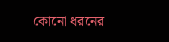কোনো ধরনের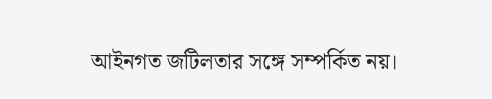আইনগত জটিলতার সঙ্গে সম্পর্কিত নয়।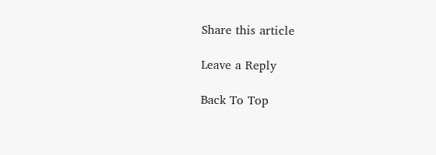Share this article

Leave a Reply

Back To Top